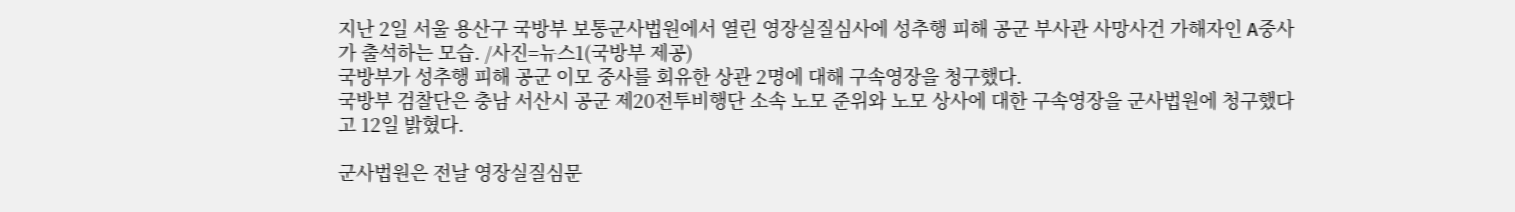지난 2일 서울 용산구 국방부 보통군사법원에서 열린 영장실질심사에 성추행 피해 공군 부사관 사망사건 가해자인 A중사가 출석하는 모습. /사진=뉴스1(국방부 제공)
국방부가 성추행 피해 공군 이모 중사를 회유한 상관 2명에 대해 구속영장을 청구했다.
국방부 검찰단은 충남 서산시 공군 제20전투비행단 소속 노모 준위와 노모 상사에 대한 구속영장을 군사법원에 청구했다고 12일 밝혔다.

군사법원은 전날 영장실질심문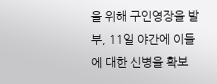을 위해 구인영장을 발부, 11일 야간에 이들에 대한 신병을 확보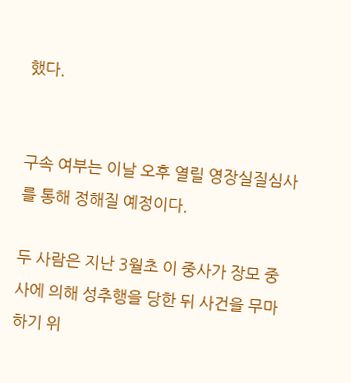했다.


구속 여부는 이날 오후 열릴 영장실질심사를 통해 정해질 예정이다.

두 사람은 지난 3월초 이 중사가 장모 중사에 의해 성추행을 당한 뒤 사건을 무마하기 위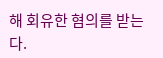해 회유한 혐의를 받는다.